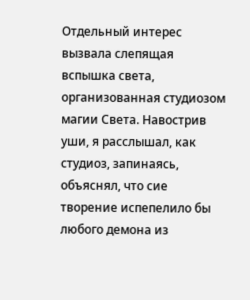Отдельный интерес вызвала слепящая вспышка света, организованная студиозом магии Света. Навострив уши, я расслышал, как студиоз, запинаясь, объяснял, что сие творение испепелило бы любого демона из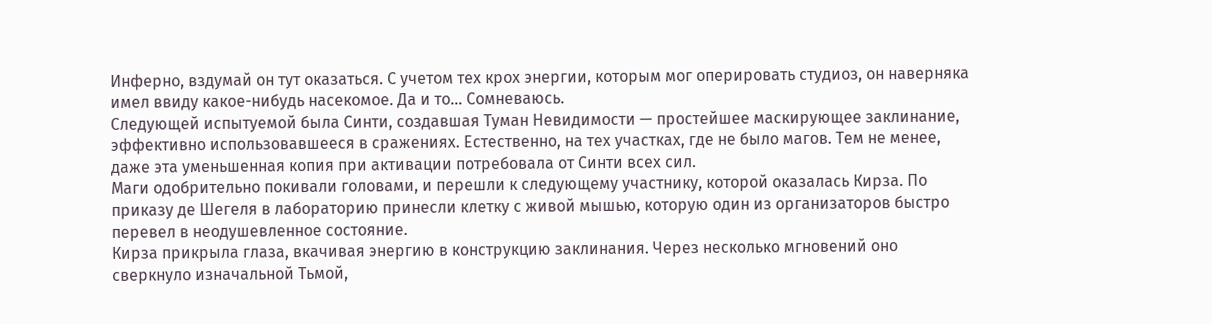Инферно, вздумай он тут оказаться. С учетом тех крох энергии, которым мог оперировать студиоз, он наверняка имел ввиду какое-нибудь насекомое. Да и то… Сомневаюсь.
Следующей испытуемой была Синти, создавшая Туман Невидимости — простейшее маскирующее заклинание, эффективно использовавшееся в сражениях. Естественно, на тех участках, где не было магов. Тем не менее, даже эта уменьшенная копия при активации потребовала от Синти всех сил.
Маги одобрительно покивали головами, и перешли к следующему участнику, которой оказалась Кирза. По приказу де Шегеля в лабораторию принесли клетку с живой мышью, которую один из организаторов быстро перевел в неодушевленное состояние.
Кирза прикрыла глаза, вкачивая энергию в конструкцию заклинания. Через несколько мгновений оно сверкнуло изначальной Тьмой,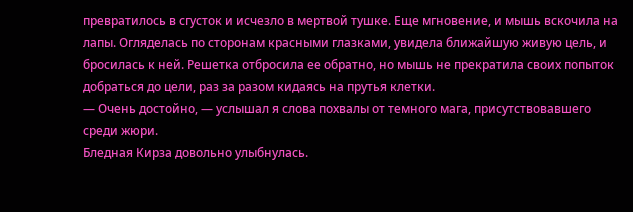превратилось в сгусток и исчезло в мертвой тушке. Еще мгновение, и мышь вскочила на лапы. Огляделась по сторонам красными глазками, увидела ближайшую живую цель, и бросилась к ней. Решетка отбросила ее обратно, но мышь не прекратила своих попыток добраться до цели, раз за разом кидаясь на прутья клетки.
— Очень достойно, — услышал я слова похвалы от темного мага, присутствовавшего среди жюри.
Бледная Кирза довольно улыбнулась.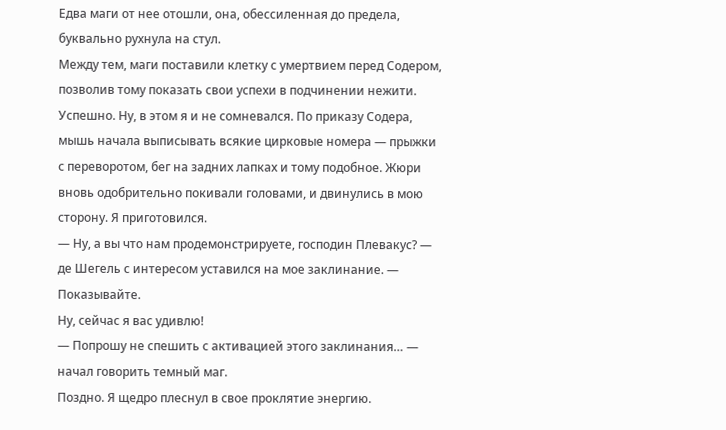Едва маги от нее отошли, она, обессиленная до предела, буквально рухнула на стул.
Между тем, маги поставили клетку с умертвием перед Содером, позволив тому показать свои успехи в подчинении нежити. Успешно. Ну, в этом я и не сомневался. По приказу Содера, мышь начала выписывать всякие цирковые номера — прыжки с переворотом, бег на задних лапках и тому подобное. Жюри вновь одобрительно покивали головами, и двинулись в мою сторону. Я приготовился.
— Ну, а вы что нам продемонстрируете, господин Плевакус? — де Шегель с интересом уставился на мое заклинание. — Показывайте.
Ну, сейчас я вас удивлю!
— Попрошу не спешить с активацией этого заклинания… — начал говорить темный маг.
Поздно. Я щедро плеснул в свое проклятие энергию.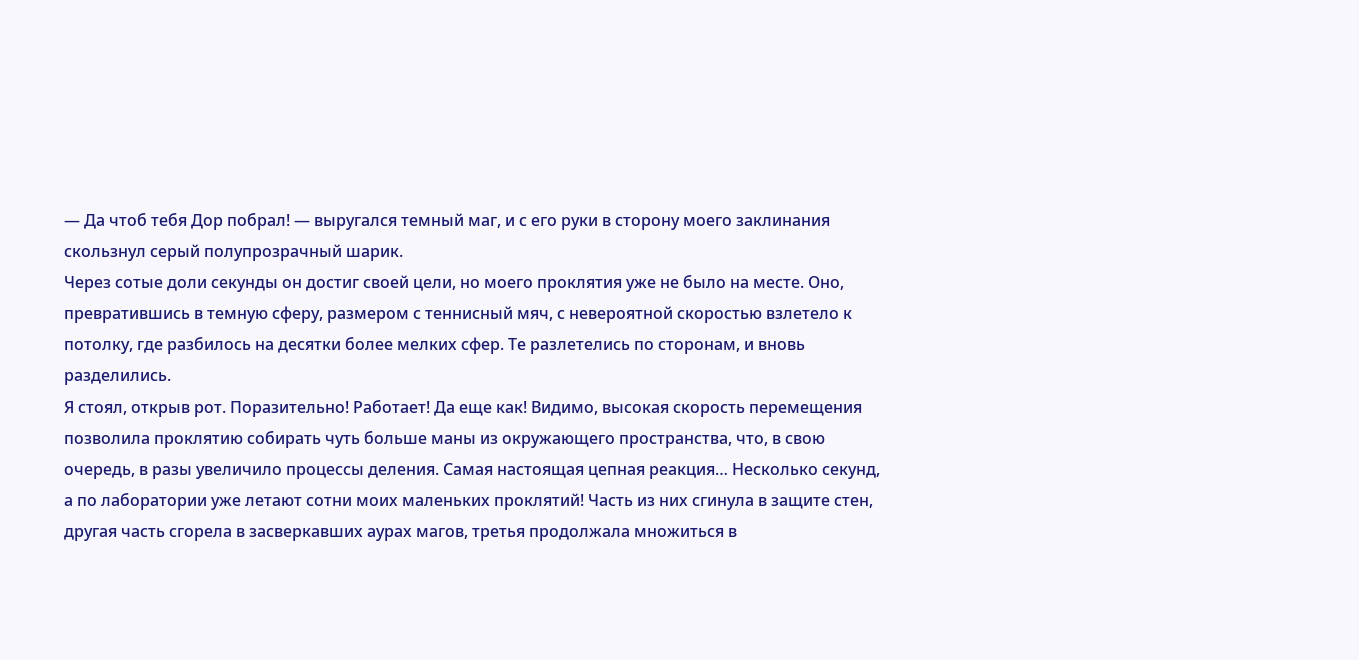— Да чтоб тебя Дор побрал! — выругался темный маг, и с его руки в сторону моего заклинания скользнул серый полупрозрачный шарик.
Через сотые доли секунды он достиг своей цели, но моего проклятия уже не было на месте. Оно, превратившись в темную сферу, размером с теннисный мяч, с невероятной скоростью взлетело к потолку, где разбилось на десятки более мелких сфер. Те разлетелись по сторонам, и вновь разделились.
Я стоял, открыв рот. Поразительно! Работает! Да еще как! Видимо, высокая скорость перемещения позволила проклятию собирать чуть больше маны из окружающего пространства, что, в свою очередь, в разы увеличило процессы деления. Самая настоящая цепная реакция… Несколько секунд, а по лаборатории уже летают сотни моих маленьких проклятий! Часть из них сгинула в защите стен, другая часть сгорела в засверкавших аурах магов, третья продолжала множиться в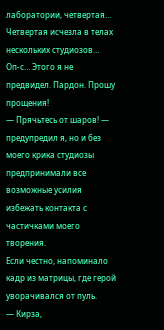лаборатории, четвертая… Четвертая исчезла в телах нескольких студиозов…
Оп-с… Этого я не предвидел. Пардон. Прошу прощения!
— Прячьтесь от шаров! — предупредил я, но и без моего крика студиозы предпринимали все возможные усилия избежать контакта с частичками моего творения.
Если честно, напоминало кадр из матрицы, где герой уворачивался от пуль.
— Кирза,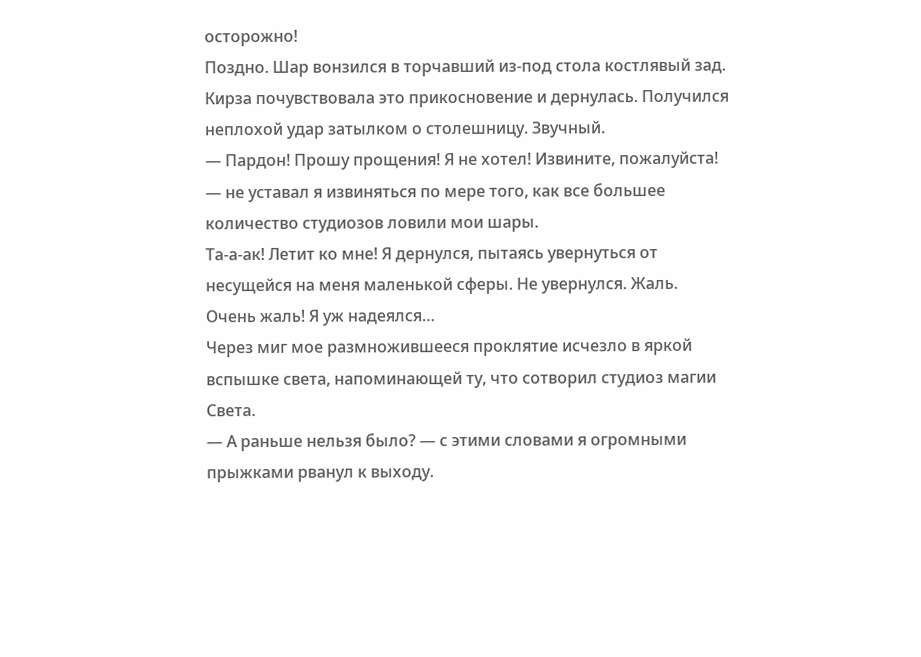осторожно!
Поздно. Шар вонзился в торчавший из-под стола костлявый зад. Кирза почувствовала это прикосновение и дернулась. Получился неплохой удар затылком о столешницу. Звучный.
— Пардон! Прошу прощения! Я не хотел! Извините, пожалуйста! — не уставал я извиняться по мере того, как все большее количество студиозов ловили мои шары.
Та-а-ак! Летит ко мне! Я дернулся, пытаясь увернуться от несущейся на меня маленькой сферы. Не увернулся. Жаль. Очень жаль! Я уж надеялся…
Через миг мое размножившееся проклятие исчезло в яркой вспышке света, напоминающей ту, что сотворил студиоз магии Света.
— А раньше нельзя было? — с этими словами я огромными прыжками рванул к выходу.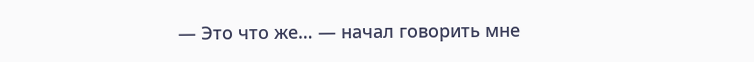— Это что же… — начал говорить мне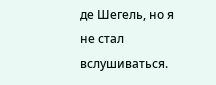де Шегель, но я не стал вслушиваться.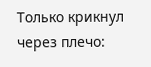Только крикнул через плечо: